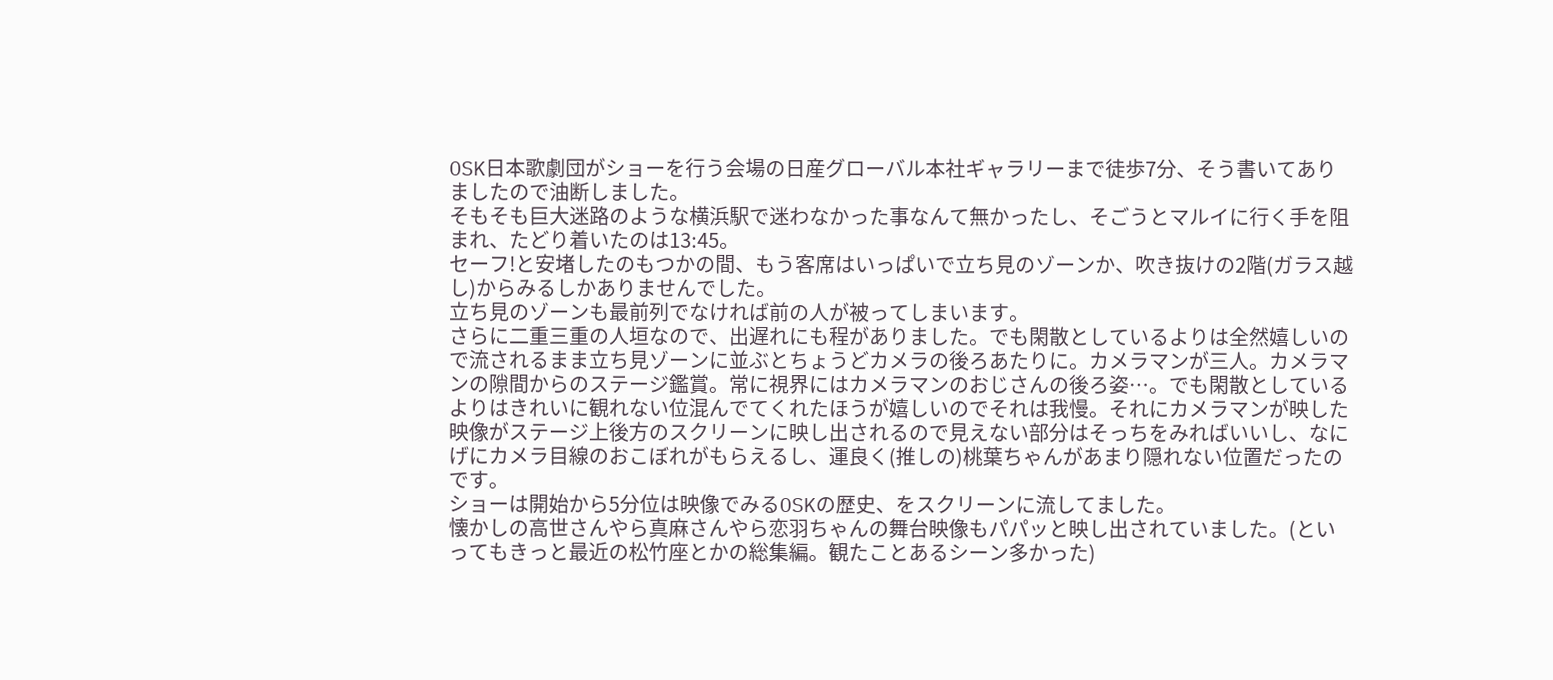OSK日本歌劇団がショーを行う会場の日産グローバル本社ギャラリーまで徒歩7分、そう書いてありましたので油断しました。
そもそも巨大迷路のような横浜駅で迷わなかった事なんて無かったし、そごうとマルイに行く手を阻まれ、たどり着いたのは13:45。
セーフ!と安堵したのもつかの間、もう客席はいっぱいで立ち見のゾーンか、吹き抜けの2階(ガラス越し)からみるしかありませんでした。
立ち見のゾーンも最前列でなければ前の人が被ってしまいます。
さらに二重三重の人垣なので、出遅れにも程がありました。でも閑散としているよりは全然嬉しいので流されるまま立ち見ゾーンに並ぶとちょうどカメラの後ろあたりに。カメラマンが三人。カメラマンの隙間からのステージ鑑賞。常に視界にはカメラマンのおじさんの後ろ姿…。でも閑散としているよりはきれいに観れない位混んでてくれたほうが嬉しいのでそれは我慢。それにカメラマンが映した映像がステージ上後方のスクリーンに映し出されるので見えない部分はそっちをみればいいし、なにげにカメラ目線のおこぼれがもらえるし、運良く(推しの)桃葉ちゃんがあまり隠れない位置だったのです。
ショーは開始から5分位は映像でみるOSKの歴史、をスクリーンに流してました。
懐かしの高世さんやら真麻さんやら恋羽ちゃんの舞台映像もパパッと映し出されていました。(といってもきっと最近の松竹座とかの総集編。観たことあるシーン多かった)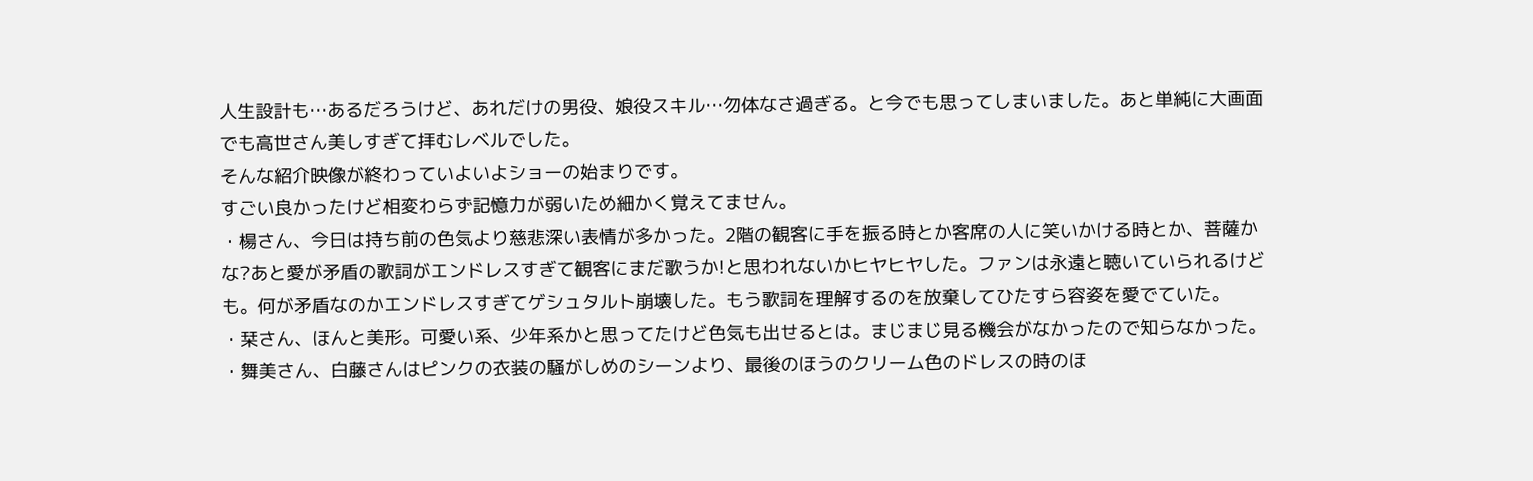人生設計も…あるだろうけど、あれだけの男役、娘役スキル…勿体なさ過ぎる。と今でも思ってしまいました。あと単純に大画面でも高世さん美しすぎて拝むレベルでした。
そんな紹介映像が終わっていよいよショーの始まりです。
すごい良かったけど相変わらず記憶力が弱いため細かく覚えてません。
・楊さん、今日は持ち前の色気より慈悲深い表情が多かった。2階の観客に手を振る時とか客席の人に笑いかける時とか、菩薩かな?あと愛が矛盾の歌詞がエンドレスすぎて観客にまだ歌うか!と思われないかヒヤヒヤした。ファンは永遠と聴いていられるけども。何が矛盾なのかエンドレスすぎてゲシュタルト崩壊した。もう歌詞を理解するのを放棄してひたすら容姿を愛でていた。
・栞さん、ほんと美形。可愛い系、少年系かと思ってたけど色気も出せるとは。まじまじ見る機会がなかったので知らなかった。
・舞美さん、白藤さんはピンクの衣装の騒がしめのシーンより、最後のほうのクリーム色のドレスの時のほ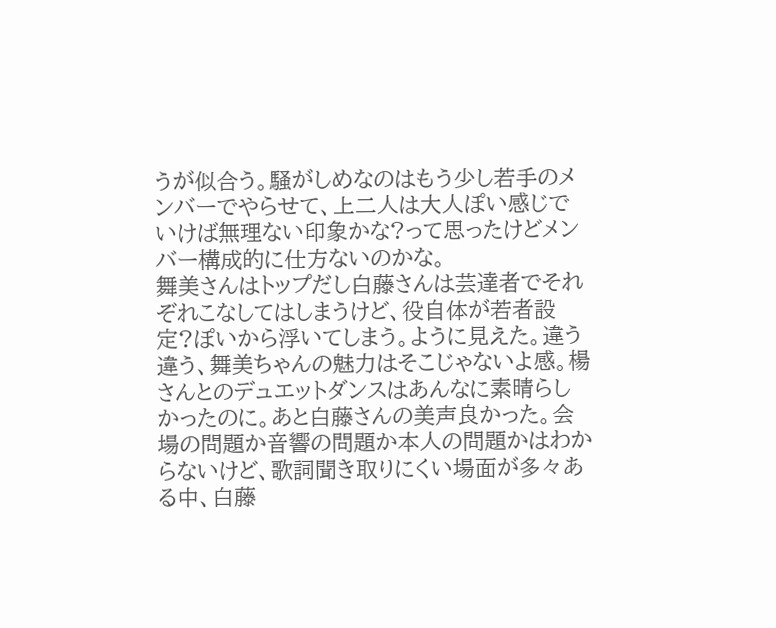うが似合う。騒がしめなのはもう少し若手のメンバーでやらせて、上二人は大人ぽい感じでいけば無理ない印象かな?って思ったけどメンバー構成的に仕方ないのかな。
舞美さんはトップだし白藤さんは芸達者でそれぞれこなしてはしまうけど、役自体が若者設定?ぽいから浮いてしまう。ように見えた。違う違う、舞美ちゃんの魅力はそこじゃないよ感。楊さんとのデュエットダンスはあんなに素晴らしかったのに。あと白藤さんの美声良かった。会場の問題か音響の問題か本人の問題かはわからないけど、歌詞聞き取りにくい場面が多々ある中、白藤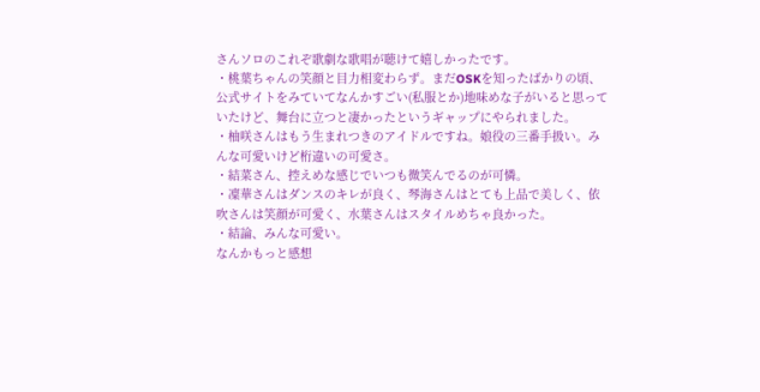さんソロのこれぞ歌劇な歌唱が聴けて嬉しかったです。
・桃葉ちゃんの笑顔と目力相変わらず。まだOSKを知ったばかりの頃、公式サイトをみていてなんかすごい(私服とか)地味めな子がいると思っていたけど、舞台に立つと凄かったというギャップにやられました。
・柚咲さんはもう生まれつきのアイドルですね。娘役の三番手扱い。みんな可愛いけど桁違いの可愛さ。
・結菜さん、控えめな感じでいつも微笑んでるのが可憐。
・凜華さんはダンスのキレが良く、琴海さんはとても上品で美しく、依吹さんは笑顔が可愛く、水葉さんはスタイルめちゃ良かった。
・結論、みんな可愛い。
なんかもっと感想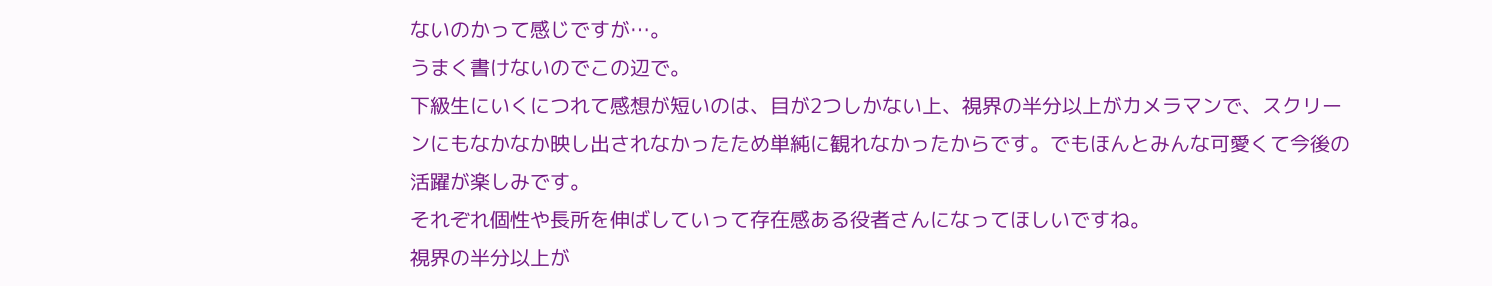ないのかって感じですが…。
うまく書けないのでこの辺で。
下級生にいくにつれて感想が短いのは、目が2つしかない上、視界の半分以上がカメラマンで、スクリーンにもなかなか映し出されなかったため単純に観れなかったからです。でもほんとみんな可愛くて今後の活躍が楽しみです。
それぞれ個性や長所を伸ばしていって存在感ある役者さんになってほしいですね。
視界の半分以上が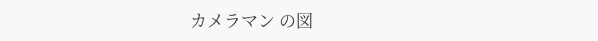カメラマン の図